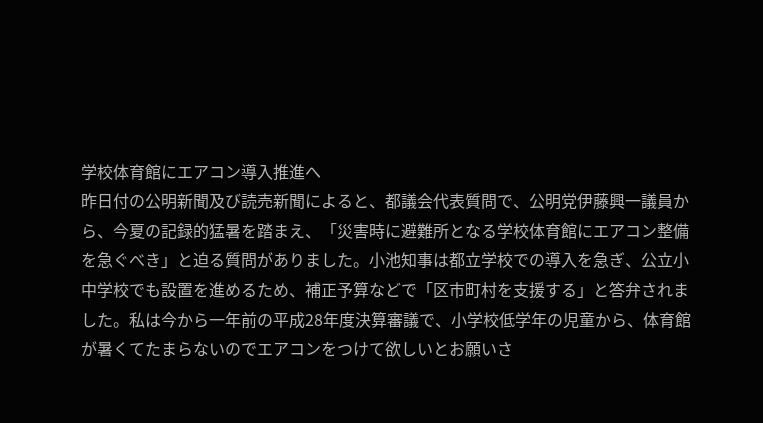学校体育館にエアコン導入推進へ
昨日付の公明新聞及び読売新聞によると、都議会代表質問で、公明党伊藤興一議員から、今夏の記録的猛暑を踏まえ、「災害時に避難所となる学校体育館にエアコン整備を急ぐべき」と迫る質問がありました。小池知事は都立学校での導入を急ぎ、公立小中学校でも設置を進めるため、補正予算などで「区市町村を支援する」と答弁されました。私は今から一年前の平成28年度決算審議で、小学校低学年の児童から、体育館が暑くてたまらないのでエアコンをつけて欲しいとお願いさ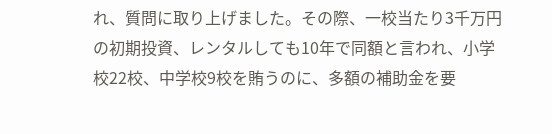れ、質問に取り上げました。その際、一校当たり3千万円の初期投資、レンタルしても10年で同額と言われ、小学校22校、中学校9校を賄うのに、多額の補助金を要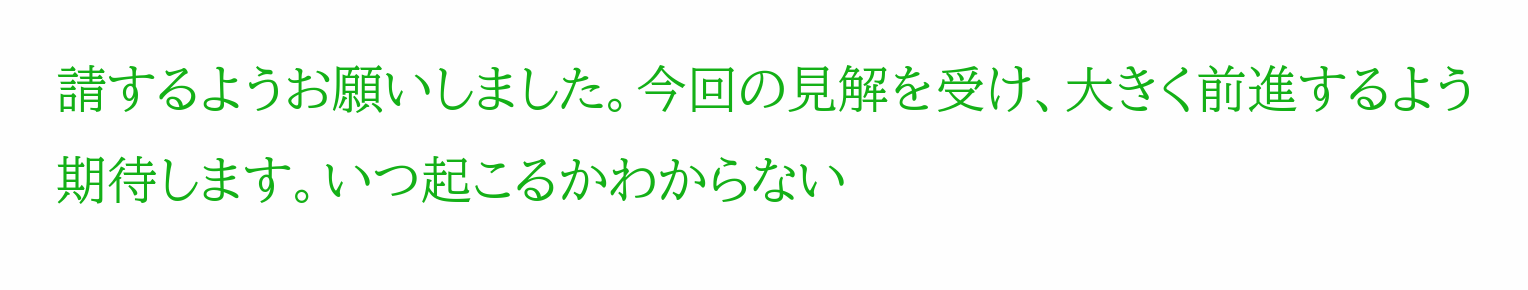請するようお願いしました。今回の見解を受け、大きく前進するよう期待します。いつ起こるかわからない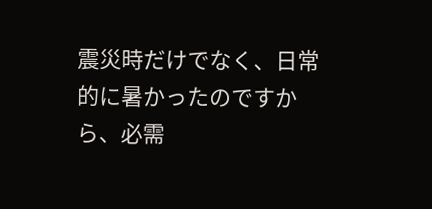震災時だけでなく、日常的に暑かったのですから、必需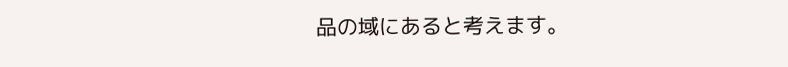品の域にあると考えます。